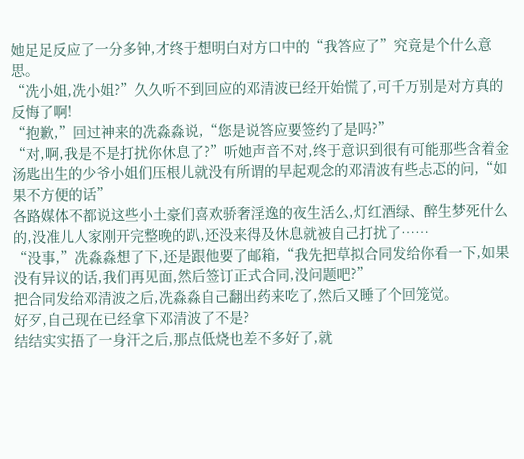她足足反应了一分多钟,才终于想明白对方口中的“我答应了”究竟是个什么意思。
“冼小姐,冼小姐?”久久听不到回应的邓清波已经开始慌了,可千万别是对方真的反悔了啊!
“抱歉,”回过神来的冼淼淼说,“您是说答应要签约了是吗?”
“对,啊,我是不是打扰你休息了?”听她声音不对,终于意识到很有可能那些含着金汤匙出生的少爷小姐们压根儿就没有所谓的早起观念的邓清波有些忐忑的问,“如果不方便的话”
各路媒体不都说这些小土豪们喜欢骄奢淫逸的夜生活么,灯红酒绿、醉生梦死什么的,没准儿人家刚开完整晚的趴,还没来得及休息就被自己打扰了……
“没事,”冼淼淼想了下,还是跟他要了邮箱,“我先把草拟合同发给你看一下,如果没有异议的话,我们再见面,然后签订正式合同,没问题吧?”
把合同发给邓清波之后,冼淼淼自己翻出药来吃了,然后又睡了个回笼觉。
好歹,自己现在已经拿下邓清波了不是?
结结实实捂了一身汗之后,那点低烧也差不多好了,就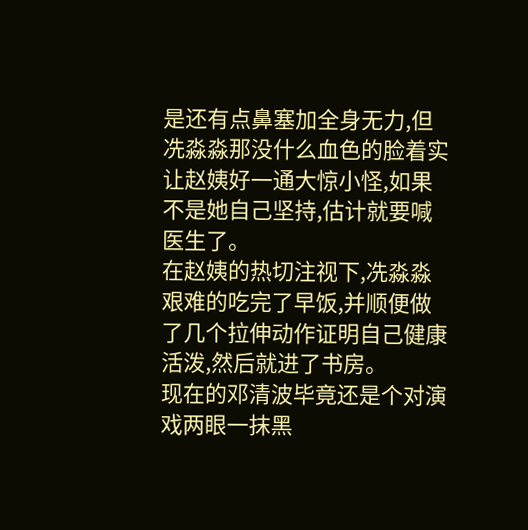是还有点鼻塞加全身无力,但冼淼淼那没什么血色的脸着实让赵姨好一通大惊小怪,如果不是她自己坚持,估计就要喊医生了。
在赵姨的热切注视下,冼淼淼艰难的吃完了早饭,并顺便做了几个拉伸动作证明自己健康活泼,然后就进了书房。
现在的邓清波毕竟还是个对演戏两眼一抹黑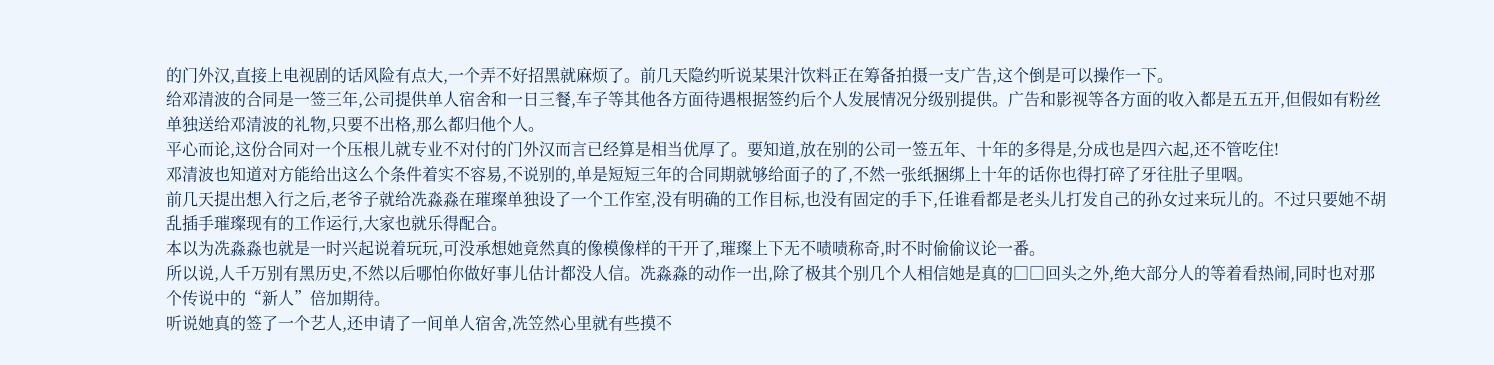的门外汉,直接上电视剧的话风险有点大,一个弄不好招黑就麻烦了。前几天隐约听说某果汁饮料正在筹备拍摄一支广告,这个倒是可以操作一下。
给邓清波的合同是一签三年,公司提供单人宿舍和一日三餐,车子等其他各方面待遇根据签约后个人发展情况分级别提供。广告和影视等各方面的收入都是五五开,但假如有粉丝单独送给邓清波的礼物,只要不出格,那么都归他个人。
平心而论,这份合同对一个压根儿就专业不对付的门外汉而言已经算是相当优厚了。要知道,放在别的公司一签五年、十年的多得是,分成也是四六起,还不管吃住!
邓清波也知道对方能给出这么个条件着实不容易,不说别的,单是短短三年的合同期就够给面子的了,不然一张纸捆绑上十年的话你也得打碎了牙往肚子里咽。
前几天提出想入行之后,老爷子就给冼淼淼在璀璨单独设了一个工作室,没有明确的工作目标,也没有固定的手下,任谁看都是老头儿打发自己的孙女过来玩儿的。不过只要她不胡乱插手璀璨现有的工作运行,大家也就乐得配合。
本以为冼淼淼也就是一时兴起说着玩玩,可没承想她竟然真的像模像样的干开了,璀璨上下无不啧啧称奇,时不时偷偷议论一番。
所以说,人千万别有黑历史,不然以后哪怕你做好事儿估计都没人信。冼淼淼的动作一出,除了极其个别几个人相信她是真的□□回头之外,绝大部分人的等着看热闹,同时也对那个传说中的“新人”倍加期待。
听说她真的签了一个艺人,还申请了一间单人宿舍,冼笠然心里就有些摸不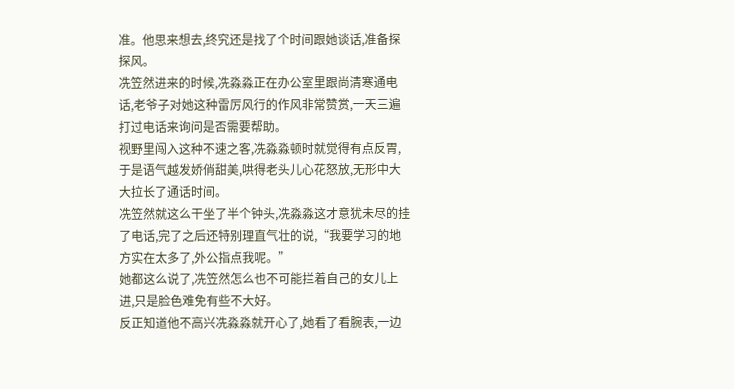准。他思来想去,终究还是找了个时间跟她谈话,准备探探风。
冼笠然进来的时候,冼淼淼正在办公室里跟尚清寒通电话,老爷子对她这种雷厉风行的作风非常赞赏,一天三遍打过电话来询问是否需要帮助。
视野里闯入这种不速之客,冼淼淼顿时就觉得有点反胃,于是语气越发娇俏甜美,哄得老头儿心花怒放,无形中大大拉长了通话时间。
冼笠然就这么干坐了半个钟头,冼淼淼这才意犹未尽的挂了电话,完了之后还特别理直气壮的说,“我要学习的地方实在太多了,外公指点我呢。”
她都这么说了,冼笠然怎么也不可能拦着自己的女儿上进,只是脸色难免有些不大好。
反正知道他不高兴冼淼淼就开心了,她看了看腕表,一边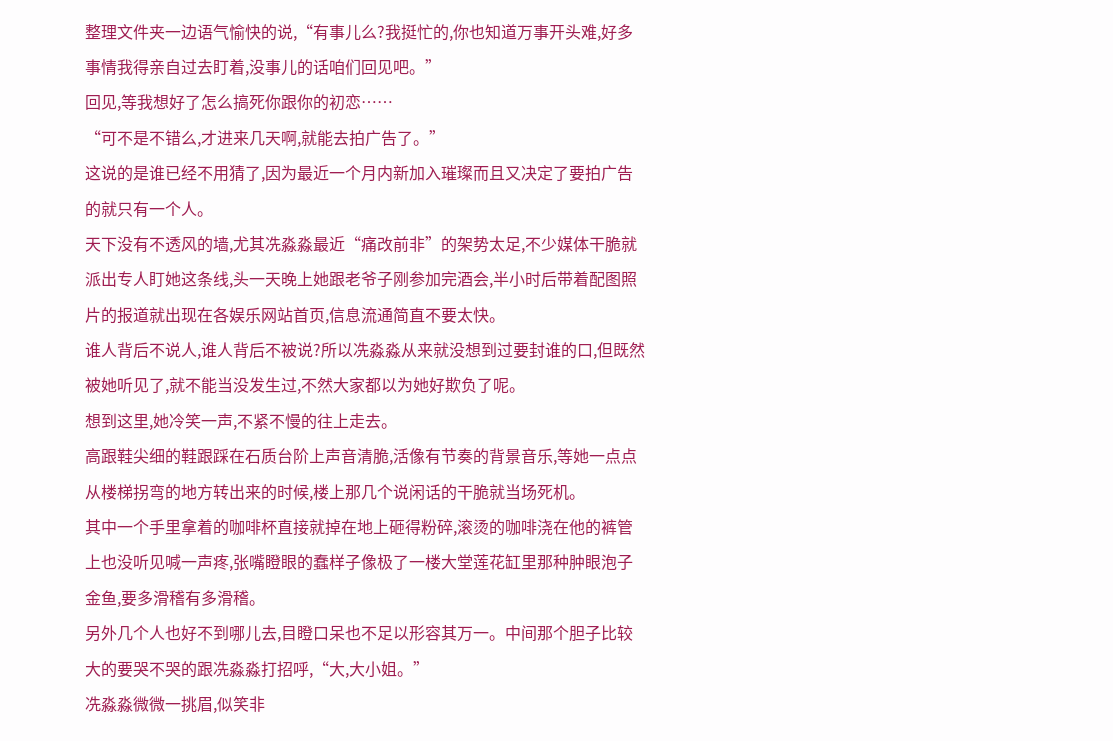整理文件夹一边语气愉快的说,“有事儿么?我挺忙的,你也知道万事开头难,好多事情我得亲自过去盯着,没事儿的话咱们回见吧。”
回见,等我想好了怎么搞死你跟你的初恋……
“可不是不错么,才进来几天啊,就能去拍广告了。”
这说的是谁已经不用猜了,因为最近一个月内新加入璀璨而且又决定了要拍广告的就只有一个人。
天下没有不透风的墙,尤其冼淼淼最近“痛改前非”的架势太足,不少媒体干脆就派出专人盯她这条线,头一天晚上她跟老爷子刚参加完酒会,半小时后带着配图照片的报道就出现在各娱乐网站首页,信息流通简直不要太快。
谁人背后不说人,谁人背后不被说?所以冼淼淼从来就没想到过要封谁的口,但既然被她听见了,就不能当没发生过,不然大家都以为她好欺负了呢。
想到这里,她冷笑一声,不紧不慢的往上走去。
高跟鞋尖细的鞋跟踩在石质台阶上声音清脆,活像有节奏的背景音乐,等她一点点从楼梯拐弯的地方转出来的时候,楼上那几个说闲话的干脆就当场死机。
其中一个手里拿着的咖啡杯直接就掉在地上砸得粉碎,滚烫的咖啡浇在他的裤管上也没听见喊一声疼,张嘴瞪眼的蠢样子像极了一楼大堂莲花缸里那种肿眼泡子金鱼,要多滑稽有多滑稽。
另外几个人也好不到哪儿去,目瞪口呆也不足以形容其万一。中间那个胆子比较大的要哭不哭的跟冼淼淼打招呼,“大,大小姐。”
冼淼淼微微一挑眉,似笑非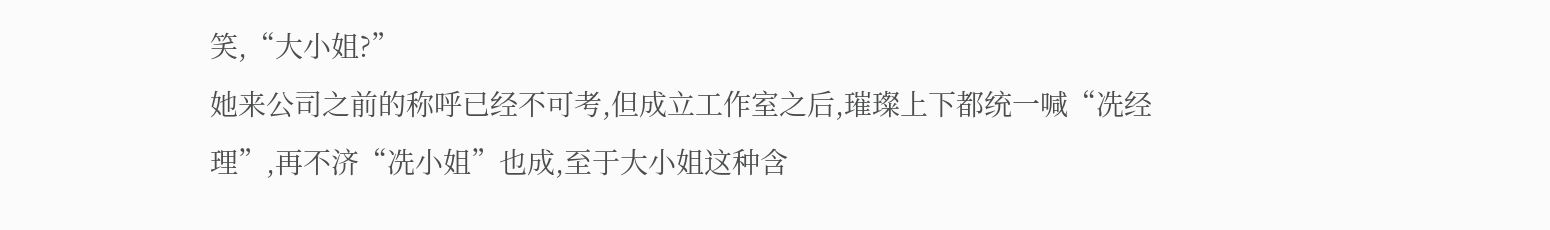笑,“大小姐?”
她来公司之前的称呼已经不可考,但成立工作室之后,璀璨上下都统一喊“冼经理”,再不济“冼小姐”也成,至于大小姐这种含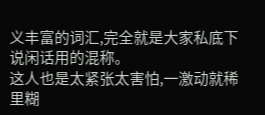义丰富的词汇,完全就是大家私底下说闲话用的混称。
这人也是太紧张太害怕,一激动就稀里糊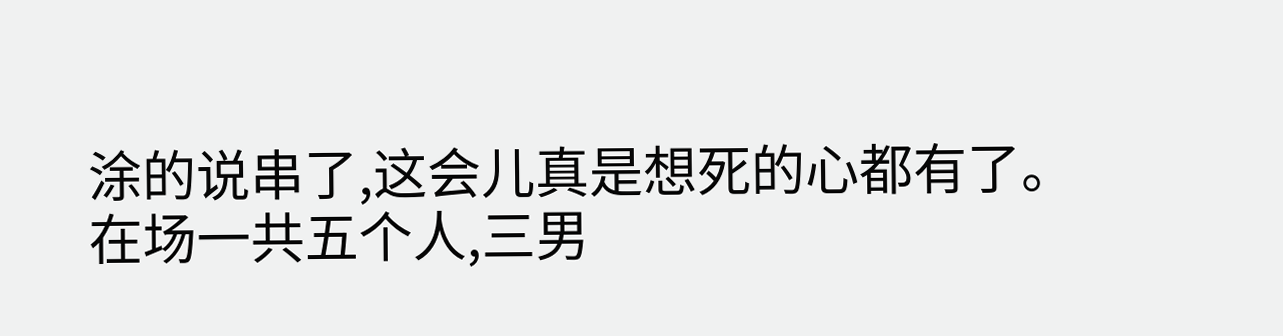涂的说串了,这会儿真是想死的心都有了。
在场一共五个人,三男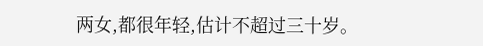两女,都很年轻,估计不超过三十岁。